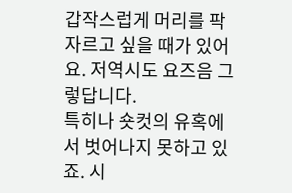갑작스럽게 머리를 팍 자르고 싶을 때가 있어요. 저역시도 요즈음 그렇답니다.
특히나 숏컷의 유혹에서 벗어나지 못하고 있죠. 시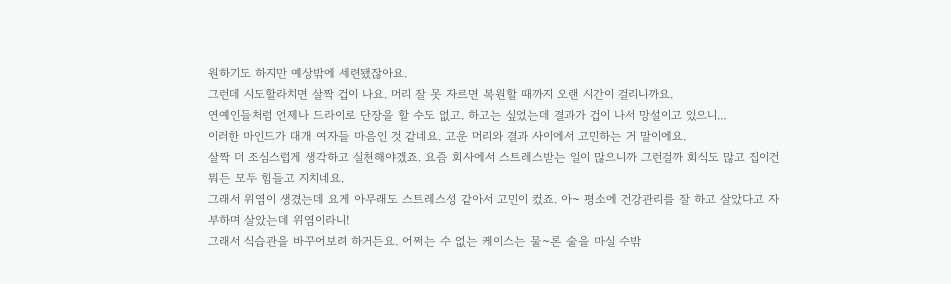원하기도 하지만 예상밖에 세련됐잖아요.
그런데 시도할라치면 살짝 겁이 나요. 머리 잘 못 자르면 복원할 때까지 오랜 시간이 걸리니까요.
연예인들처럼 언제나 드라이로 단장을 할 수도 없고. 하고는 싶었는데 결과가 겁이 나서 망설이고 있으니...
이러한 마인드가 대개 여자들 마음인 것 같네요. 고운 머리와 결과 사이에서 고민하는 거 말이에요.
살짝 더 조심스럽게 생각하고 실천해야겠죠. 요즘 회사에서 스트레스받는 일이 많으니까 그런걸까 회식도 많고 집이건 뭐든 모두 힘들고 지치네요.
그래서 위염이 생겼는데 요게 아무래도 스트레스성 같아서 고민이 컸죠. 아~ 평소에 건강관리를 잘 하고 살았다고 자부하며 살았는데 위염이라니!
그래서 식습관을 바꾸어보려 하거든요. 어쩌는 수 없는 케이스는 물~론 술을 마실 수밖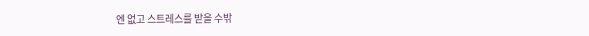엔 없고 스트레스를 받을 수밖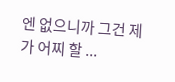엔 없으니까 그건 제가 어찌 할 ...